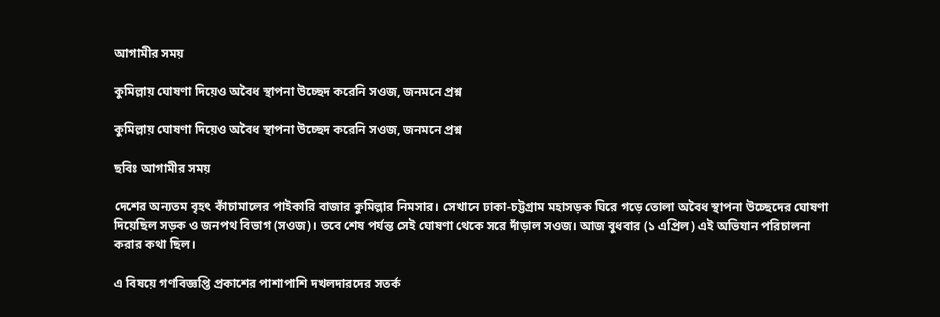আগামীর সময়

কুমিল্লায় ঘোষণা দিয়েও অবৈধ স্থাপনা উচ্ছেদ করেনি সওজ, জনমনে প্রশ্ন

কুমিল্লায় ঘোষণা দিয়েও অবৈধ স্থাপনা উচ্ছেদ করেনি সওজ, জনমনে প্রশ্ন

ছবিঃ আগামীর সময়

দেশের অন্যতম বৃহৎ কাঁচামালের পাইকারি বাজার কুমিল্লার নিমসার। সেখানে ঢাকা-চট্টগ্রাম মহাসড়ক ঘিরে গড়ে তোলা অবৈধ স্থাপনা উচ্ছেদের ঘোষণা দিয়েছিল সড়ক ও জনপথ বিভাগ (সওজ)। তবে শেষ পর্যন্ত সেই ঘোষণা থেকে সরে দাঁড়াল সওজ। আজ বুধবার (১ এপ্রিল) এই অভিযান পরিচালনা করার কথা ছিল।

এ বিষয়ে গণবিজ্ঞপ্তি প্রকাশের পাশাপাশি দখলদারদের সতর্ক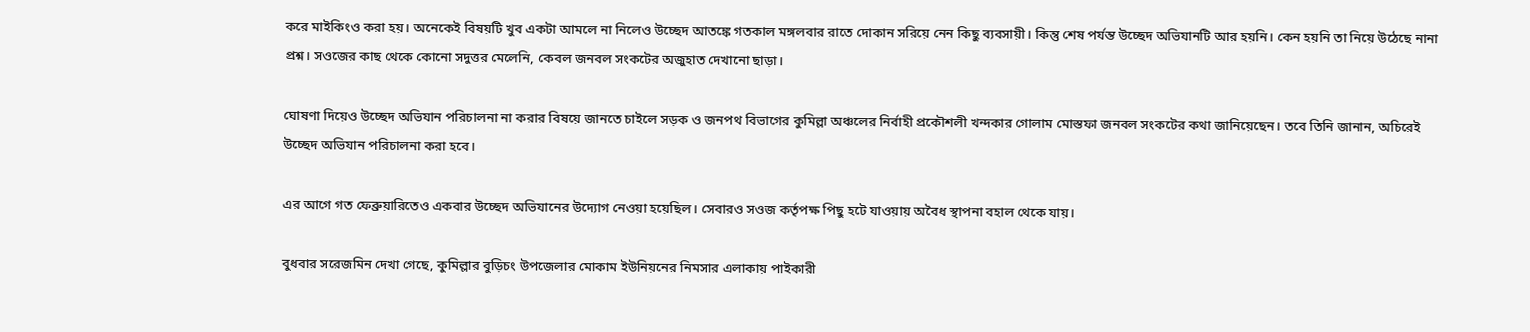করে মাইকিংও করা হয়। অনেকেই বিষয়টি খুব একটা আমলে না নিলেও উচ্ছেদ আতঙ্কে গতকাল মঙ্গলবার রাতে দোকান সরিয়ে নেন কিছু ব্যবসায়ী। কিন্তু শেষ পর্যন্ত উচ্ছেদ অভিযানটি আর হয়নি। কেন হয়নি তা নিয়ে উঠেছে নানা প্রশ্ন। সওজের কাছ থেকে কোনো সদুত্তর মেলেনি, কেবল জনবল সংকটের অজুহাত দেখানো ছাড়া।

ঘোষণা দিয়েও উচ্ছেদ অভিযান পরিচালনা না করার বিষয়ে জানতে চাইলে সড়ক ও জনপথ বিভাগের কুমিল্লা অঞ্চলের নির্বাহী প্রকৌশলী খন্দকার গোলাম মোস্তফা জনবল সংকটের কথা জানিয়েছেন। তবে তিনি জানান, অচিরেই উচ্ছেদ অভিযান পরিচালনা করা হবে।

এর আগে গত ফেব্রুয়ারিতেও একবার উচ্ছেদ অভিযানের উদ্যোগ নেওয়া হয়েছিল। সেবারও সওজ কর্তৃপক্ষ পিছু হটে যাওয়ায় অবৈধ স্থাপনা বহাল থেকে যায়।

বুধবার সরেজমিন দেখা গেছে, কুমিল্লার বুড়িচং উপজেলার মোকাম ইউনিয়নের নিমসার এলাকায় পাইকারী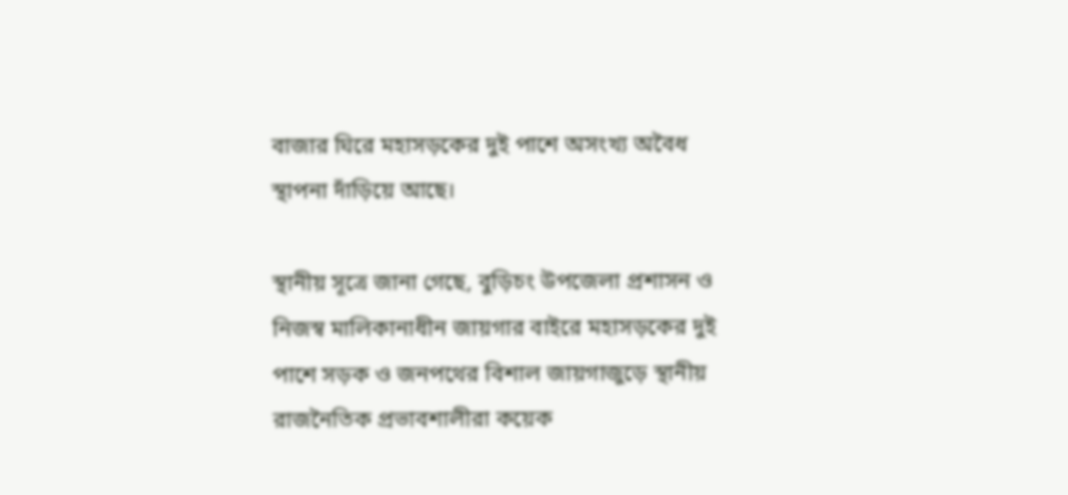বাজার ঘিরে মহাসড়কের দুই পাশে অসংখ্য অবৈধ স্থাপনা দাঁড়িয়ে আছে।

স্থানীয় সূত্রে জানা গেছে, বুড়িচং উপজেলা প্রশাসন ও নিজস্ব মালিকানাধীন জায়গার বাইরে মহাসড়কের দুই পাশে সড়ক ও জনপথের বিশাল জায়গাজুড়ে স্থানীয় রাজনৈতিক প্রভাবশালীরা কয়েক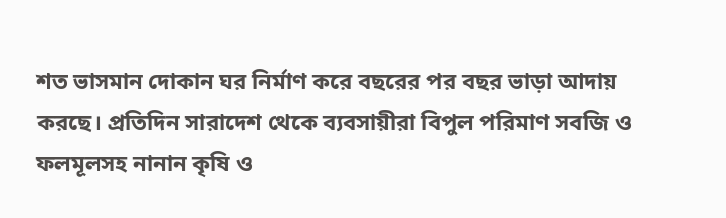শত ভাসমান দোকান ঘর নির্মাণ করে বছরের পর বছর ভাড়া আদায় করছে। প্রতিদিন সারাদেশ থেকে ব্যবসায়ীরা বিপুল পরিমাণ সবজি ও ফলমূলসহ নানান কৃষি ও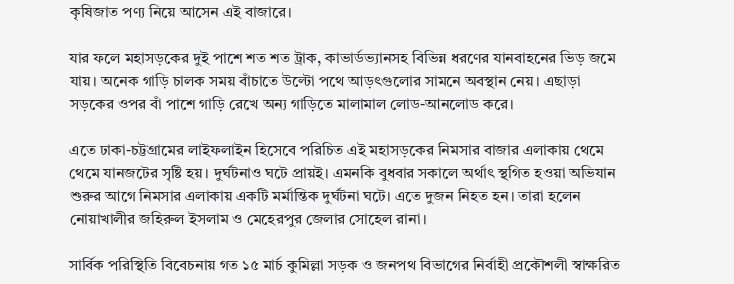কৃষিজাত পণ্য নিয়ে আসেন এই বাজারে।

যার ফলে মহাসড়কের দুই পাশে শত শত ট্রাক, কাভার্ডভ্যানসহ বিভিন্ন ধরণের যানবাহনের ভিড় জমে যায়। অনেক গাড়ি চালক সময় বাঁচাতে উল্টো পথে আড়ৎগুলোর সামনে অবস্থান নেয়। এছাড়া সড়কের ওপর বাঁ পাশে গাড়ি রেখে অন্য গাড়িতে মালামাল লোড-আনলোড করে।

এতে ঢাকা-চট্টগ্রামের লাইফলাইন হিসেবে পরিচিত এই মহাসড়কের নিমসার বাজার এলাকায় থেমে থেমে যানজটের সৃষ্টি হয়। দুর্ঘটনাও ঘটে প্রায়ই। এমনকি বুধবার সকালে অর্থাৎ স্থগিত হওয়া অভিযান শুরুর আগে নিমসার এলাকায় একটি মর্মান্তিক দুর্ঘটনা ঘটে। এতে দুজন নিহত হন। তারা হলেন নোয়াখালীর জহিরুল ইসলাম ও মেহেরপুর জেলার সোহেল রানা।

সার্বিক পরিস্থিতি বিবেচনায় গত ১৫ মার্চ কুমিল্লা সড়ক ও জনপথ বিভাগের নির্বাহী প্রকৌশলী স্বাক্ষরিত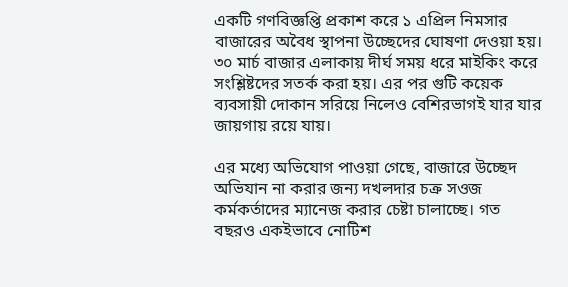একটি গণবিজ্ঞপ্তি প্রকাশ করে ১ এপ্রিল নিমসার বাজারের অবৈধ স্থাপনা উচ্ছেদের ঘোষণা দেওয়া হয়। ৩০ মার্চ বাজার এলাকায় দীর্ঘ সময় ধরে মাইকিং করে সংশ্লিষ্টদের সতর্ক করা হয়। এর পর গুটি কয়েক ব্যবসায়ী দোকান সরিয়ে নিলেও বেশিরভাগই যার যার জায়গায় রয়ে যায়।

এর মধ্যে অভিযোগ পাওয়া গেছে, বাজারে উচ্ছেদ অভিযান না করার জন্য দখলদার চক্র সওজ কর্মকর্তাদের ম্যানেজ করার চেষ্টা চালাচ্ছে। গত বছরও একইভাবে নোটিশ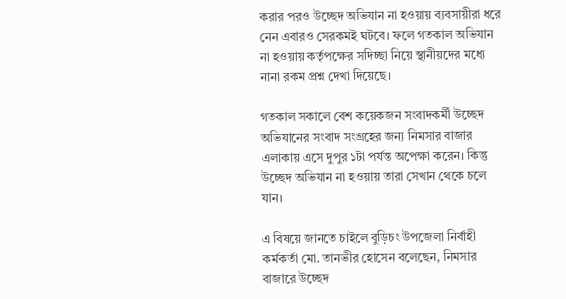করার পরও উচ্ছেদ অভিযান না হওয়ায় ব্যবসায়ীরা ধরে নেন এবারও সেরকমই ঘটবে। ফলে গতকাল অভিযান না হওয়ায় কর্তৃপক্ষের সদিচ্ছা নিয়ে স্থানীয়দের মধ্যে নানা রকম প্রশ্ন দেখা দিয়েছে।

গতকাল সকালে বেশ কয়েকজন সংবাদকর্মী উচ্ছেদ অভিযানের সংবাদ সংগ্রহের জন্য নিমসার বাজার এলাকায় এসে দুপুর ১টা পর্যন্ত অপেক্ষা করেন। কিন্তু উচ্ছেদ অভিযান না হওয়ায় তারা সেখান থেকে চলে যান।

এ বিষয়ে জানতে চাইলে বুড়িচং উপজেলা নির্বাহী কর্মকর্তা মো. তানভীর হোসেন বলেছেন, নিমসার বাজারে উচ্ছেদ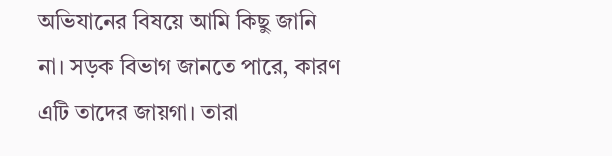অভিযানের বিষয়ে আমি কিছু জানি না। সড়ক বিভাগ জানতে পারে, কারণ এটি তাদের জায়গা। তারা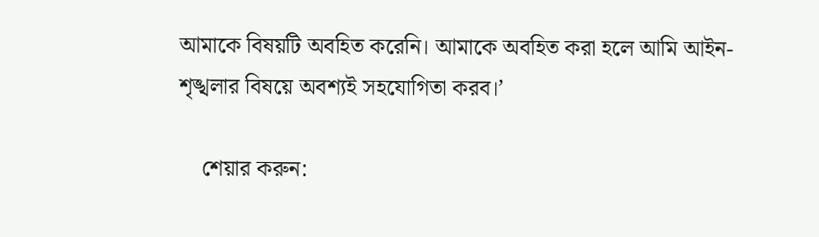আমাকে বিষয়টি অবহিত করেনি। আমাকে অবহিত করা হলে আমি আইন-শৃঙ্খলার বিষয়ে অবশ্যই সহযোগিতা করব।’

    শেয়ার করুন: